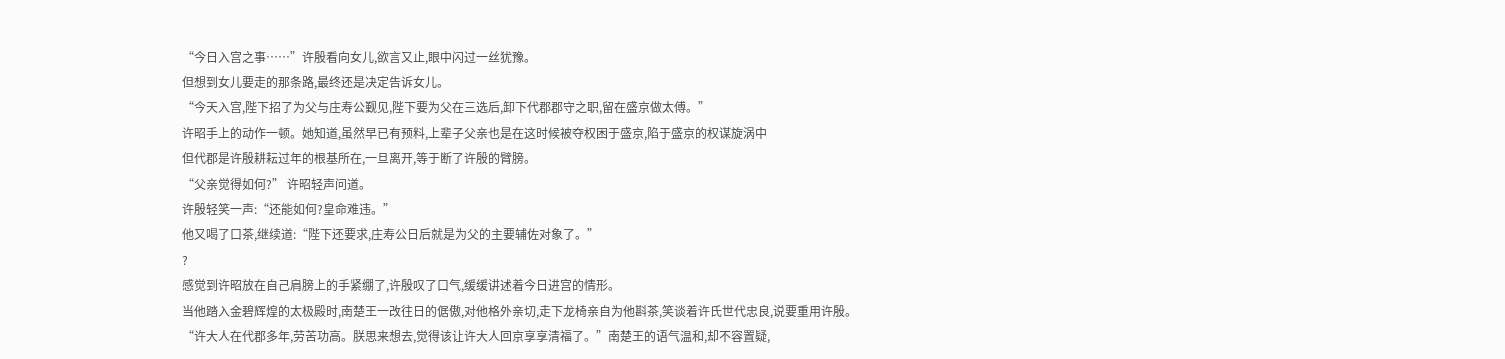“今日入宫之事……”许殷看向女儿,欲言又止,眼中闪过一丝犹豫。
但想到女儿要走的那条路,最终还是决定告诉女儿。
“今天入宫,陛下招了为父与庄寿公觐见,陛下要为父在三选后,卸下代郡郡守之职,留在盛京做太傅。”
许昭手上的动作一顿。她知道,虽然早已有预料,上辈子父亲也是在这时候被夺权困于盛京,陷于盛京的权谋旋涡中
但代郡是许殷耕耘过年的根基所在,一旦离开,等于断了许殷的臂膀。
“父亲觉得如何?” 许昭轻声问道。
许殷轻笑一声:“还能如何?皇命难违。”
他又喝了口茶,继续道:“陛下还要求,庄寿公日后就是为父的主要辅佐对象了。”
?
感觉到许昭放在自己肩膀上的手紧绷了,许殷叹了口气,缓缓讲述着今日进宫的情形。
当他踏入金碧辉煌的太极殿时,南楚王一改往日的倨傲,对他格外亲切,走下龙椅亲自为他斟茶,笑谈着许氏世代忠良,说要重用许殷。
“许大人在代郡多年,劳苦功高。朕思来想去,觉得该让许大人回京享享清福了。”南楚王的语气温和,却不容置疑,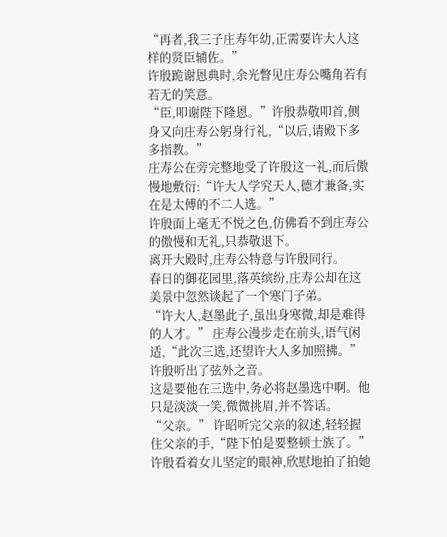“再者,我三子庄寿年幼,正需要许大人这样的贤臣辅佐。”
许殷跪谢恩典时,余光瞥见庄寿公嘴角若有若无的笑意。
“臣,叩谢陛下隆恩。”许殷恭敬叩首,侧身又向庄寿公躬身行礼,“以后,请殿下多多指教。”
庄寿公在旁完整地受了许殷这一礼,而后傲慢地敷衍:“许大人学究天人,德才兼备,实在是太傅的不二人选。”
许殷面上毫无不悦之色,仿佛看不到庄寿公的傲慢和无礼,只恭敬退下。
离开大殿时,庄寿公特意与许殷同行。
春日的御花园里,落英缤纷,庄寿公却在这美景中忽然谈起了一个寒门子弟。
“许大人,赵墨此子,虽出身寒微,却是难得的人才。” 庄寿公漫步走在前头,语气闲适,“此次三选,还望许大人多加照拂。”
许殷听出了弦外之音。
这是要他在三选中,务必将赵墨选中啊。他只是淡淡一笑,微微挑眉,并不答话。
“父亲。” 许昭听完父亲的叙述,轻轻握住父亲的手,“陛下怕是要整顿士族了。”
许殷看着女儿坚定的眼神,欣慰地拍了拍她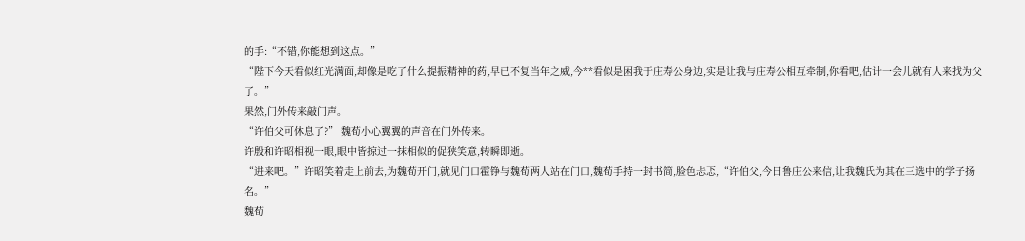的手:“不错,你能想到这点。”
“陛下今天看似红光满面,却像是吃了什么提振精神的药,早已不复当年之威,今**看似是困我于庄寿公身边,实是让我与庄寿公相互牵制,你看吧,估计一会儿就有人来找为父了。”
果然,门外传来敲门声。
“许伯父可休息了?” 魏荀小心翼翼的声音在门外传来。
许殷和许昭相视一眼,眼中皆掠过一抹相似的促狭笑意,转瞬即逝。
“进来吧。”许昭笑着走上前去,为魏荀开门,就见门口霍铮与魏荀两人站在门口,魏荀手持一封书简,脸色忐忑,“许伯父,今日鲁庄公来信,让我魏氏为其在三选中的学子扬名。”
魏荀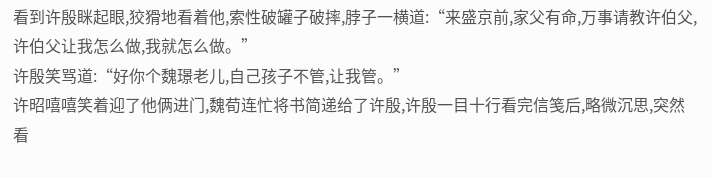看到许殷眯起眼,狡猾地看着他,索性破罐子破摔,脖子一横道:“来盛京前,家父有命,万事请教许伯父,许伯父让我怎么做,我就怎么做。”
许殷笑骂道:“好你个魏璟老儿,自己孩子不管,让我管。”
许昭嘻嘻笑着迎了他俩进门,魏荀连忙将书简递给了许殷,许殷一目十行看完信笺后,略微沉思,突然看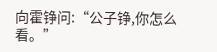向霍铮问:“公子铮,你怎么看。”